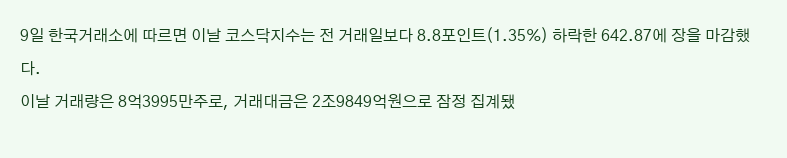9일 한국거래소에 따르면 이날 코스닥지수는 전 거래일보다 8.8포인트(1.35%) 하락한 642.87에 장을 마감했다.
이날 거래량은 8억3995만주로, 거래대금은 2조9849억원으로 잠정 집계됐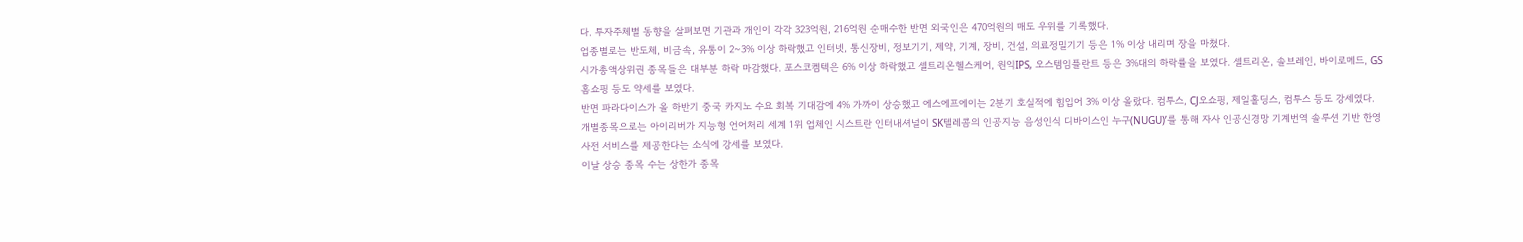다. 투자주체별 동향을 살펴보면 기관과 개인이 각각 323억원, 216억원 순매수한 반면 외국인은 470억원의 매도 우위를 기록했다.
업종별로는 반도체, 비금속, 유통이 2~3% 이상 하락했고 인터넷, 통신장비, 정보기기, 제약, 기계, 장비, 건설, 의료정밀기기 등은 1% 이상 내리며 장을 마쳤다.
시가총액상위권 종목들은 대부분 하락 마감했다. 포스코켐텍은 6% 이상 하락했고 셀트리온헬스케어, 원익IPS, 오스템임플란트 등은 3%대의 하락률을 보였다. 셀트리온, 솔브레인, 바이로메드, GS홈쇼핑 등도 약세를 보였다.
반면 파라다이스가 올 하반기 중국 카지노 수요 회복 기대감에 4% 가까이 상승했고 에스에프에이는 2분기 호실적에 힘입어 3% 이상 올랐다. 컴투스, CJ오쇼핑, 제일홀딩스, 컴투스 등도 강세였다.
개별종목으로는 아이리버가 지능형 언어처리 세계 1위 업체인 시스트란 인터내셔널이 SK텔레콤의 인공지능 음성인식 디바이스인 누구(NUGU)’를 통해 자사 인공신경망 기계번역 솔루션 기반 한영사전 서비스를 제공한다는 소식에 강세를 보였다.
이날 상승 종목 수는 상한가 종목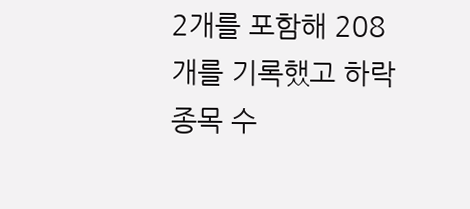2개를 포함해 208개를 기록했고 하락 종목 수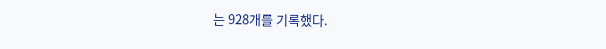는 928개를 기록했다.